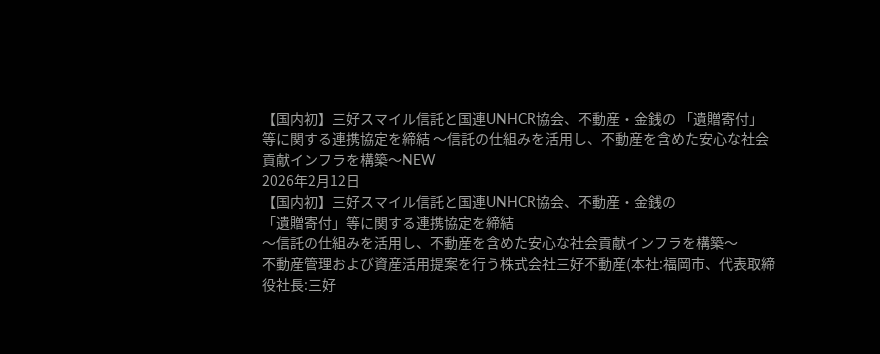【国内初】三好スマイル信託と国連UNHCR協会、不動産・金銭の 「遺贈寄付」等に関する連携協定を締結 〜信託の仕組みを活用し、不動産を含めた安心な社会貢献インフラを構築〜NEW
2026年2月12日
【国内初】三好スマイル信託と国連UNHCR協会、不動産・金銭の
「遺贈寄付」等に関する連携協定を締結
〜信託の仕組みを活用し、不動産を含めた安心な社会貢献インフラを構築〜
不動産管理および資産活用提案を行う株式会社三好不動産(本社:福岡市、代表取締役社長:三好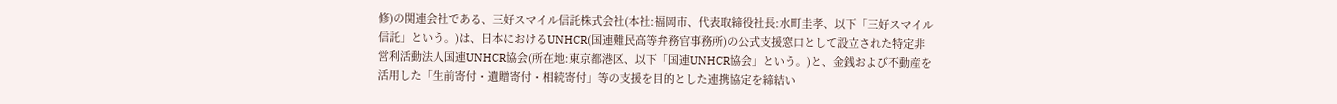修)の関連会社である、三好スマイル信託株式会社(本社:福岡市、代表取締役社長:水町圭孝、以下「三好スマイル信託」という。)は、日本におけるUNHCR(国連難民高等弁務官事務所)の公式支援窓口として設立された特定非営利活動法人国連UNHCR協会(所在地:東京都港区、以下「国連UNHCR協会」という。)と、金銭および不動産を活用した「生前寄付・遺贈寄付・相続寄付」等の支援を目的とした連携協定を締結い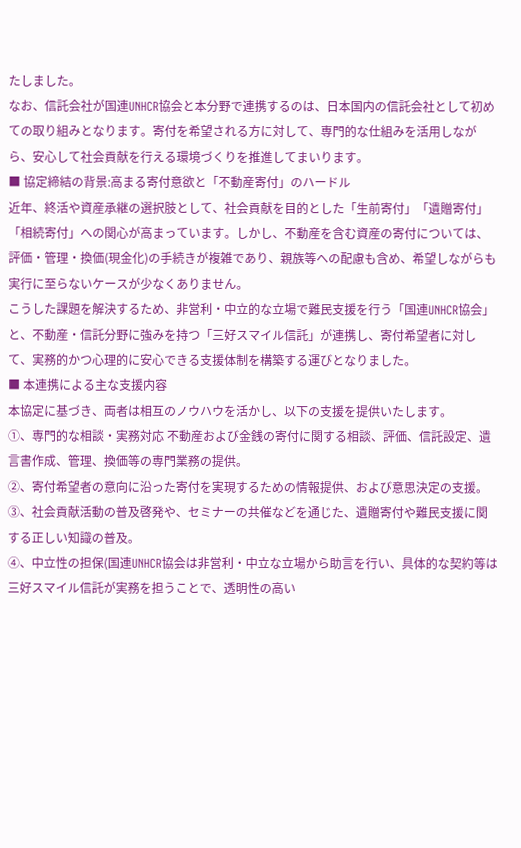たしました。
なお、信託会社が国連UNHCR協会と本分野で連携するのは、日本国内の信託会社として初めての取り組みとなります。寄付を希望される方に対して、専門的な仕組みを活用しながら、安心して社会貢献を行える環境づくりを推進してまいります。
■ 協定締結の背景:高まる寄付意欲と「不動産寄付」のハードル
近年、終活や資産承継の選択肢として、社会貢献を目的とした「生前寄付」「遺贈寄付」「相続寄付」への関心が高まっています。しかし、不動産を含む資産の寄付については、評価・管理・換価(現金化)の手続きが複雑であり、親族等への配慮も含め、希望しながらも実行に至らないケースが少なくありません。
こうした課題を解決するため、非営利・中立的な立場で難民支援を行う「国連UNHCR協会」と、不動産・信託分野に強みを持つ「三好スマイル信託」が連携し、寄付希望者に対して、実務的かつ心理的に安心できる支援体制を構築する運びとなりました。
■ 本連携による主な支援内容
本協定に基づき、両者は相互のノウハウを活かし、以下の支援を提供いたします。
①、専門的な相談・実務対応 不動産および金銭の寄付に関する相談、評価、信託設定、遺言書作成、管理、換価等の専門業務の提供。
②、寄付希望者の意向に沿った寄付を実現するための情報提供、および意思決定の支援。
③、社会貢献活動の普及啓発や、セミナーの共催などを通じた、遺贈寄付や難民支援に関する正しい知識の普及。
④、中立性の担保(国連UNHCR協会は非営利・中立な立場から助言を行い、具体的な契約等は三好スマイル信託が実務を担うことで、透明性の高い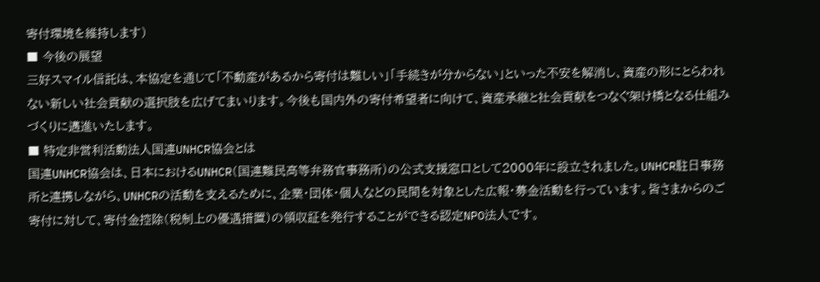寄付環境を維持します)
■ 今後の展望
三好スマイル信託は、本協定を通じて「不動産があるから寄付は難しい」「手続きが分からない」といった不安を解消し、資産の形にとらわれない新しい社会貢献の選択肢を広げてまいります。今後も国内外の寄付希望者に向けて、資産承継と社会貢献をつなぐ架け橋となる仕組みづくりに邁進いたします。
■ 特定非営利活動法人国連UNHCR協会とは
国連UNHCR協会は、日本におけるUNHCR(国連難民高等弁務官事務所)の公式支援窓口として2000年に設立されました。UNHCR駐日事務所と連携しながら、UNHCRの活動を支えるために、企業・団体・個人などの民間を対象とした広報・募金活動を行っています。皆さまからのご寄付に対して、寄付金控除(税制上の優遇措置)の領収証を発行することができる認定NPO法人です。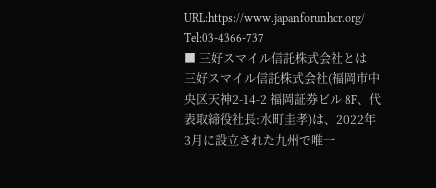URL:https://www.japanforunhcr.org/
Tel:03-4366-737
■ 三好スマイル信託株式会社とは
三好スマイル信託株式会社(福岡市中央区天神2-14-2 福岡証券ビル 8F、代表取締役社長:水町圭孝)は、2022年3月に設立された九州で唯一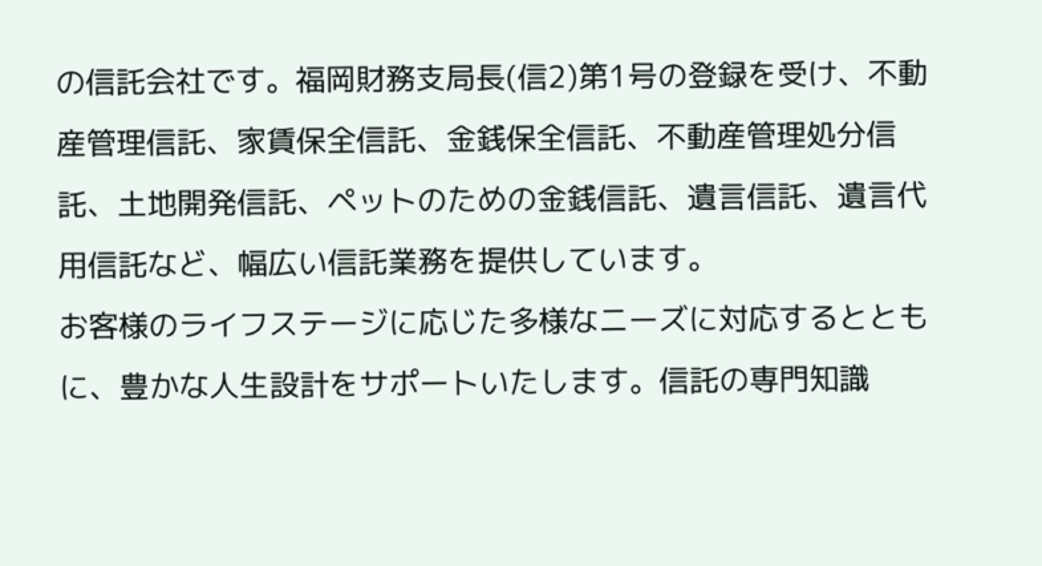の信託会社です。福岡財務支局長(信2)第1号の登録を受け、不動産管理信託、家賃保全信託、金銭保全信託、不動産管理処分信託、土地開発信託、ペットのための金銭信託、遺言信託、遺言代用信託など、幅広い信託業務を提供しています。
お客様のライフステージに応じた多様なニーズに対応するとともに、豊かな人生設計をサポートいたします。信託の専門知識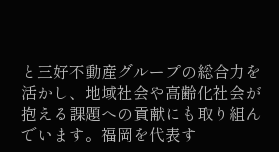と三好不動産グループの総合力を活かし、地域社会や高齢化社会が抱える課題への貢献にも取り組んでいます。福岡を代表す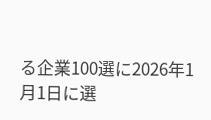る企業100選に2026年1月1日に選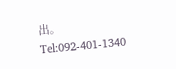出。
Tel:092-401-1340